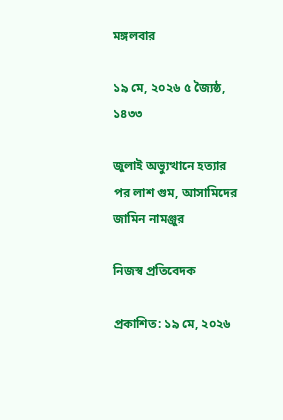মঙ্গলবার

১৯ মে, ২০২৬ ৫ জ্যৈষ্ঠ, ১৪৩৩

জুলাই অভ্যুত্থানে হত্যার পর লাশ গুম, আসামিদের জামিন নামঞ্জুর

নিজস্ব প্রতিবেদক

প্রকাশিত: ১৯ মে, ২০২৬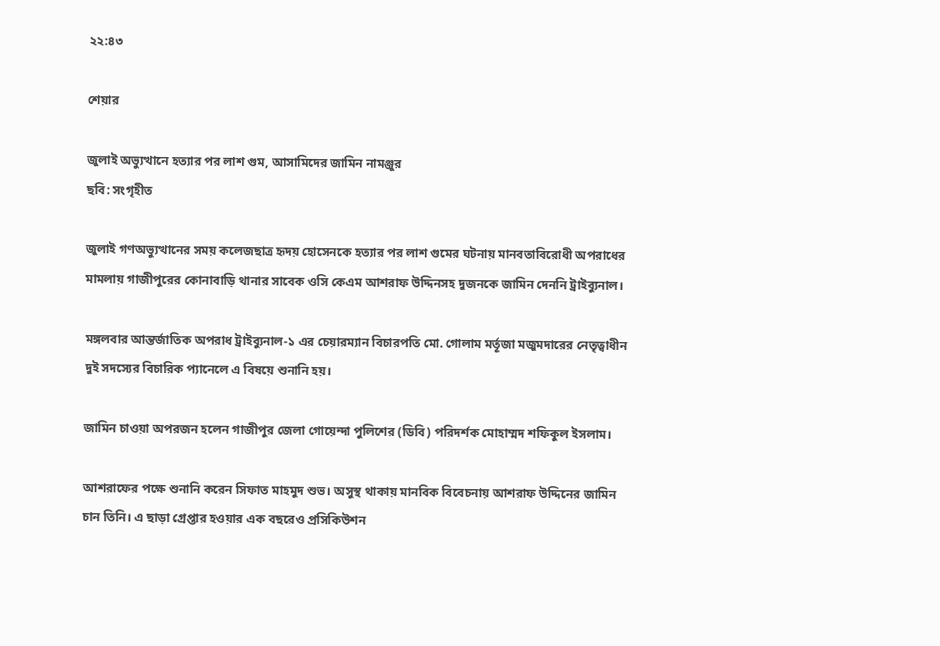২২:৪৩

শেয়ার

জুলাই অভ্যুত্থানে হত্যার পর লাশ গুম, আসামিদের জামিন নামঞ্জুর
ছবি: সংগৃহীত

জুলাই গণঅভ্যুত্থানের সময় কলেজছাত্র হৃদয় হোসেনকে হত্যার পর লাশ গুমের ঘটনায় মানবতাবিরোধী অপরাধের মামলায় গাজীপুরের কোনাবাড়ি থানার সাবেক ওসি কেএম আশরাফ উদ্দিনসহ দুজনকে জামিন দেননি ট্রাইব্যুনাল।

মঙ্গলবার আন্তর্জাতিক অপরাধ ট্রাইব্যুনাল-১ এর চেয়ারম্যান বিচারপতি মো. গোলাম মর্তূজা মজুমদারের নেতৃত্বাধীন দুই সদস্যের বিচারিক প্যানেলে এ বিষয়ে শুনানি হয়।

জামিন চাওয়া অপরজন হলেন গাজীপুর জেলা গোয়েন্দা পুলিশের (ডিবি) পরিদর্শক মোহাম্মদ শফিকুল ইসলাম।

আশরাফের পক্ষে শুনানি করেন সিফাত মাহমুদ শুভ। অসুস্থ থাকায় মানবিক বিবেচনায় আশরাফ উদ্দিনের জামিন চান তিনি। এ ছাড়া গ্রেপ্তার হওয়ার এক বছরেও প্রসিকিউশন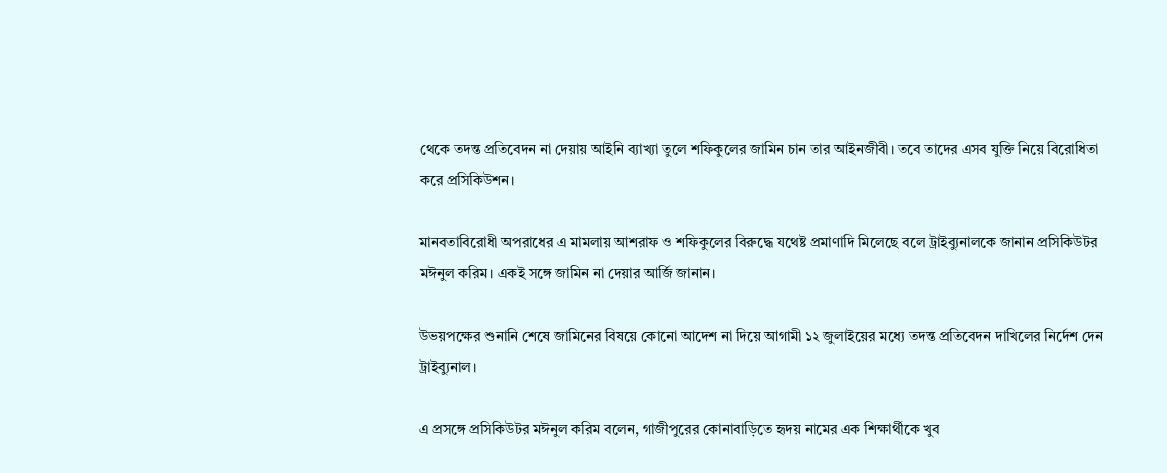থেকে তদন্ত প্রতিবেদন না দেয়ায় আইনি ব্যাখ্যা তুলে শফিকুলের জামিন চান তার আইনজীবী। তবে তাদের এসব যুক্তি নিয়ে বিরোধিতা করে প্রসিকিউশন।

মানবতাবিরোধী অপরাধের এ মামলায় আশরাফ ও শফিকুলের বিরুদ্ধে যথেষ্ট প্রমাণাদি মিলেছে বলে ট্রাইব্যুনালকে জানান প্রসিকিউটর মঈনুল করিম। একই সঙ্গে জামিন না দেয়ার আর্জি জানান।

উভয়পক্ষের শুনানি শেষে জামিনের বিষয়ে কোনো আদেশ না দিয়ে আগামী ১২ জুলাইয়ের মধ্যে তদন্ত প্রতিবেদন দাখিলের নির্দেশ দেন ট্রাইব্যুনাল।

এ প্রসঙ্গে প্রসিকিউটর মঈনুল করিম বলেন, গাজীপুরের কোনাবাড়িতে হৃদয় নামের এক শিক্ষার্থীকে খুব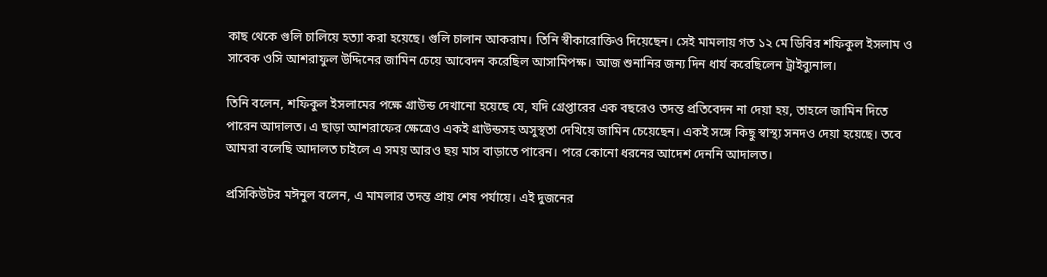কাছ থেকে গুলি চালিয়ে হত্যা করা হয়েছে। গুলি চালান আকরাম। তিনি স্বীকারোক্তিও দিয়েছেন। সেই মামলায় গত ১২ মে ডিবির শফিকুল ইসলাম ও সাবেক ওসি আশরাফুল উদ্দিনের জামিন চেয়ে আবেদন করেছিল আসামিপক্ষ। আজ শুনানির জন্য দিন ধার্য করেছিলেন ট্রাইব্যুনাল।

তিনি বলেন, শফিকুল ইসলামের পক্ষে গ্রাউন্ড দেখানো হয়েছে যে, যদি গ্রেপ্তারের এক বছরেও তদন্ত প্রতিবেদন না দেয়া হয়, তাহলে জামিন দিতে পারেন আদালত। এ ছাড়া আশরাফের ক্ষেত্রেও একই গ্রাউন্ডসহ অসুস্থতা দেখিয়ে জামিন চেয়েছেন। একই সঙ্গে কিছু স্বাস্থ্য সনদও দেয়া হয়েছে। তবে আমরা বলেছি আদালত চাইলে এ সময় আরও ছয় মাস বাড়াতে পারেন। পরে কোনো ধরনের আদেশ দেননি আদালত।

প্রসিকিউটর মঈনুল বলেন, এ মামলার তদন্ত প্রায় শেষ পর্যায়ে। এই দুজনের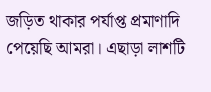জড়িত থাকার পর্যাপ্ত প্রমাণাদি পেয়েছি আমরা। এছাড়া লাশটি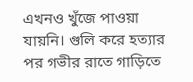এখনও খুঁজে পাওয়া যায়নি। গুলি করে হত্যার পর গভীর রাতে গাড়িতে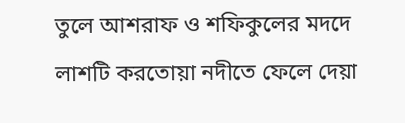তুলে আশরাফ ও শফিকুলের মদদে লাশটি করতোয়া নদীতে ফেলে দেয়া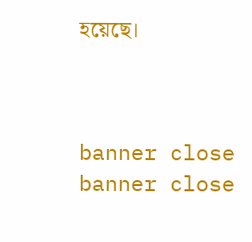হয়েছে।



banner close
banner close